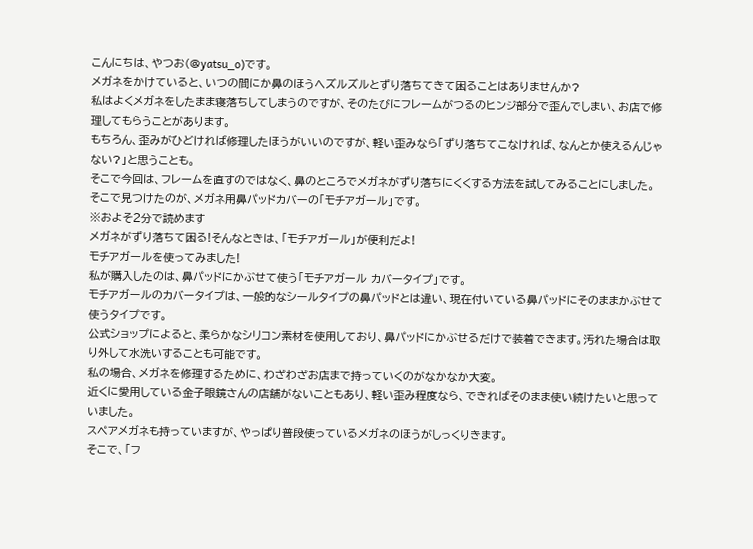こんにちは、やつお(@yatsu_o)です。
メガネをかけていると、いつの間にか鼻のほうへズルズルとずり落ちてきて困ることはありませんか?
私はよくメガネをしたまま寝落ちしてしまうのですが、そのたびにフレームがつるのヒンジ部分で歪んでしまい、お店で修理してもらうことがあります。
もちろん、歪みがひどければ修理したほうがいいのですが、軽い歪みなら「ずり落ちてこなければ、なんとか使えるんじゃない?」と思うことも。
そこで今回は、フレームを直すのではなく、鼻のところでメガネがずり落ちにくくする方法を試してみることにしました。
そこで見つけたのが、メガネ用鼻パッドカバーの「モチアガール」です。
※およそ2分で読めます
メガネがずり落ちて困る!そんなときは、「モチアガール」が便利だよ!
モチアガールを使ってみました!
私が購入したのは、鼻パッドにかぶせて使う「モチアガール カバータイプ」です。
モチアガールのカバータイプは、一般的なシールタイプの鼻パッドとは違い、現在付いている鼻パッドにそのままかぶせて使うタイプです。
公式ショップによると、柔らかなシリコン素材を使用しており、鼻パッドにかぶせるだけで装着できます。汚れた場合は取り外して水洗いすることも可能です。
私の場合、メガネを修理するために、わざわざお店まで持っていくのがなかなか大変。
近くに愛用している金子眼鏡さんの店舗がないこともあり、軽い歪み程度なら、できればそのまま使い続けたいと思っていました。
スペアメガネも持っていますが、やっぱり普段使っているメガネのほうがしっくりきます。
そこで、「フ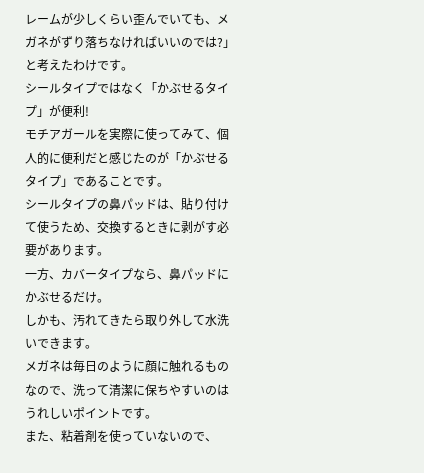レームが少しくらい歪んでいても、メガネがずり落ちなければいいのでは?」と考えたわけです。
シールタイプではなく「かぶせるタイプ」が便利!
モチアガールを実際に使ってみて、個人的に便利だと感じたのが「かぶせるタイプ」であることです。
シールタイプの鼻パッドは、貼り付けて使うため、交換するときに剥がす必要があります。
一方、カバータイプなら、鼻パッドにかぶせるだけ。
しかも、汚れてきたら取り外して水洗いできます。
メガネは毎日のように顔に触れるものなので、洗って清潔に保ちやすいのはうれしいポイントです。
また、粘着剤を使っていないので、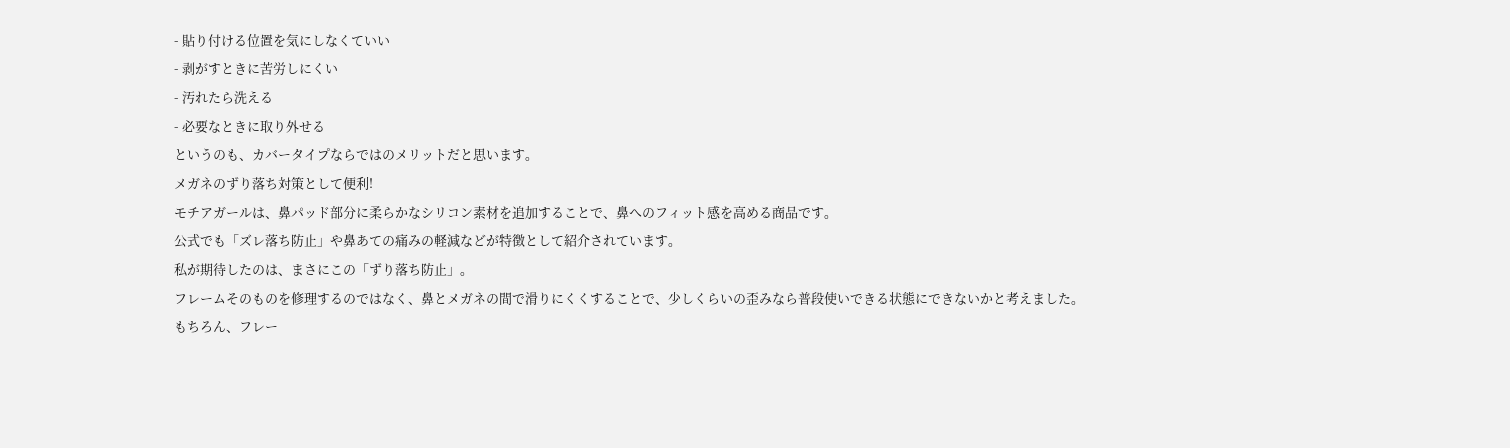- 貼り付ける位置を気にしなくていい
- 剥がすときに苦労しにくい
- 汚れたら洗える
- 必要なときに取り外せる
というのも、カバータイプならではのメリットだと思います。
メガネのずり落ち対策として便利!
モチアガールは、鼻パッド部分に柔らかなシリコン素材を追加することで、鼻へのフィット感を高める商品です。
公式でも「ズレ落ち防止」や鼻あての痛みの軽減などが特徴として紹介されています。
私が期待したのは、まさにこの「ずり落ち防止」。
フレームそのものを修理するのではなく、鼻とメガネの間で滑りにくくすることで、少しくらいの歪みなら普段使いできる状態にできないかと考えました。
もちろん、フレー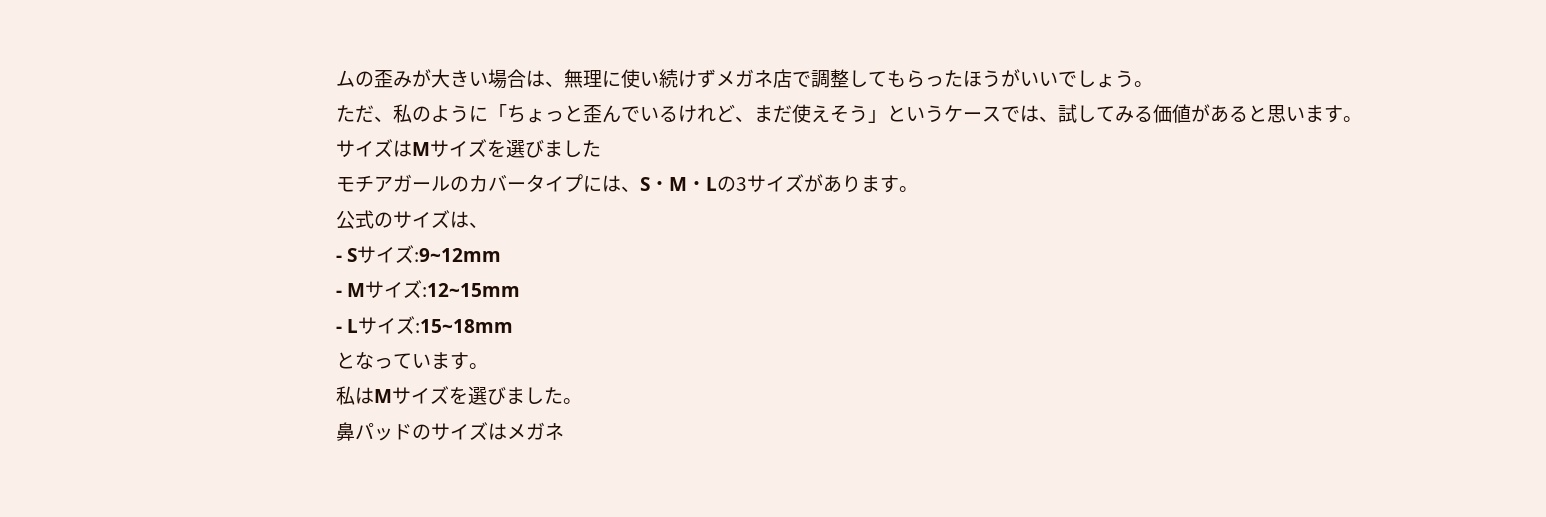ムの歪みが大きい場合は、無理に使い続けずメガネ店で調整してもらったほうがいいでしょう。
ただ、私のように「ちょっと歪んでいるけれど、まだ使えそう」というケースでは、試してみる価値があると思います。
サイズはMサイズを選びました
モチアガールのカバータイプには、S・M・Lの3サイズがあります。
公式のサイズは、
- Sサイズ:9~12mm
- Mサイズ:12~15mm
- Lサイズ:15~18mm
となっています。
私はMサイズを選びました。
鼻パッドのサイズはメガネ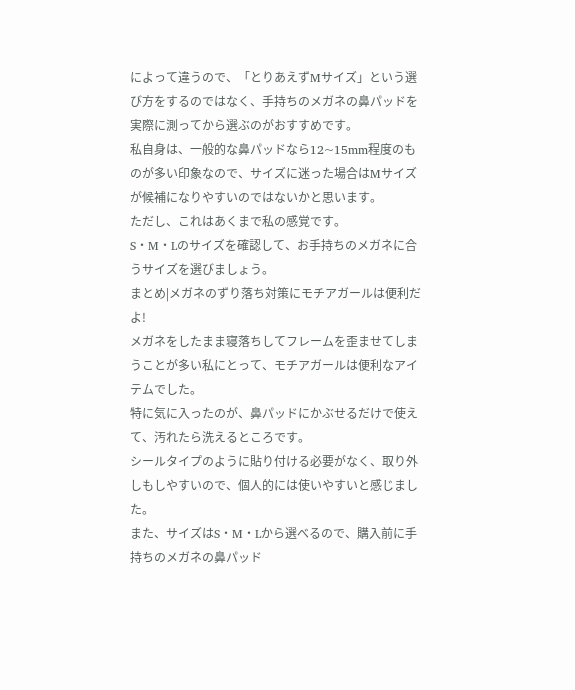によって違うので、「とりあえずMサイズ」という選び方をするのではなく、手持ちのメガネの鼻パッドを実際に測ってから選ぶのがおすすめです。
私自身は、一般的な鼻パッドなら12~15mm程度のものが多い印象なので、サイズに迷った場合はMサイズが候補になりやすいのではないかと思います。
ただし、これはあくまで私の感覚です。
S・M・Lのサイズを確認して、お手持ちのメガネに合うサイズを選びましょう。
まとめ|メガネのずり落ち対策にモチアガールは便利だよ!
メガネをしたまま寝落ちしてフレームを歪ませてしまうことが多い私にとって、モチアガールは便利なアイテムでした。
特に気に入ったのが、鼻パッドにかぶせるだけで使えて、汚れたら洗えるところです。
シールタイプのように貼り付ける必要がなく、取り外しもしやすいので、個人的には使いやすいと感じました。
また、サイズはS・M・Lから選べるので、購入前に手持ちのメガネの鼻パッド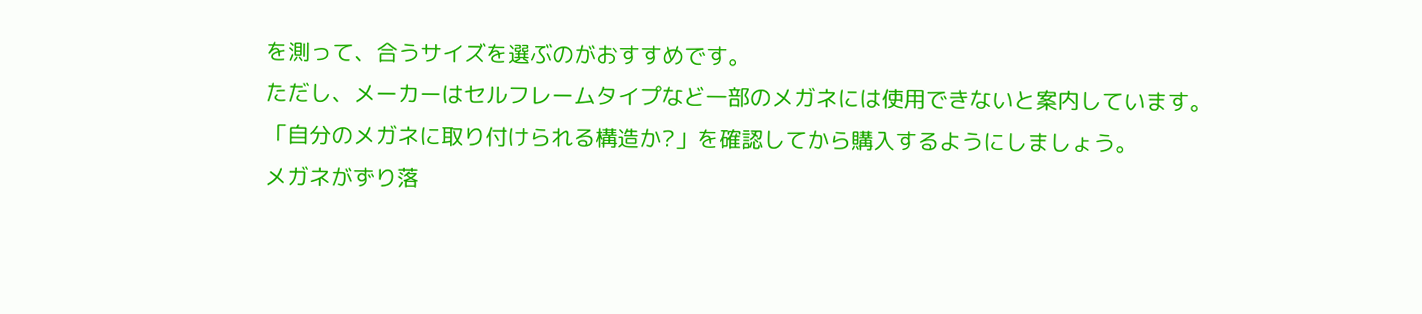を測って、合うサイズを選ぶのがおすすめです。
ただし、メーカーはセルフレームタイプなど一部のメガネには使用できないと案内しています。
「自分のメガネに取り付けられる構造か?」を確認してから購入するようにしましょう。
メガネがずり落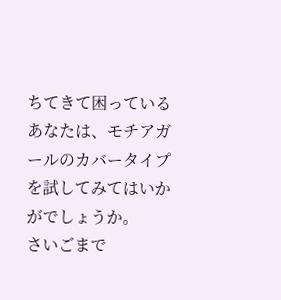ちてきて困っているあなたは、モチアガールのカバータイプを試してみてはいかがでしょうか。
さいごまで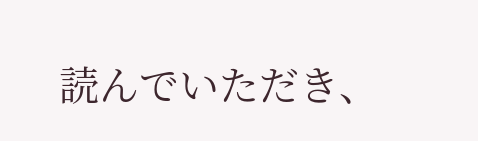読んでいただき、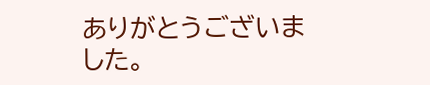ありがとうございました。